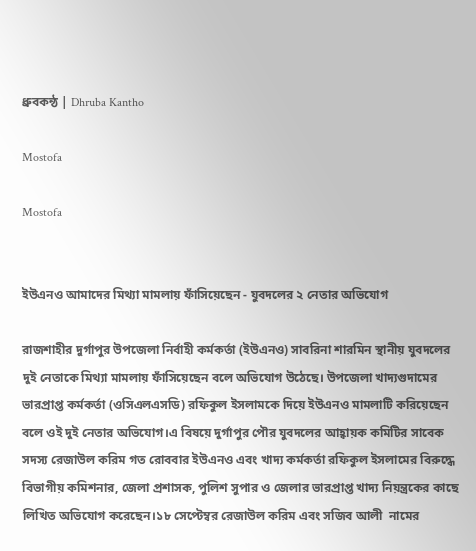ধ্রুবকন্ঠ | Dhruba Kantho

Mostofa

Mostofa


ইউএনও আমাদের মিথ্যা মামলায় ফাঁসিয়েছেন - যুবদলের ২ নেতার অভিযোগ

রাজশাহীর দুর্গাপুর উপজেলা নির্বাহী কর্মকর্তা (ইউএনও) সাবরিনা শারমিন স্থানীয় যুবদলের দুই নেতাকে মিথ্যা মামলায় ফাঁসিয়েছেন বলে অভিযোগ উঠেছে। উপজেলা খাদ্যগুদামের ভারপ্রাপ্ত কর্মকর্তা (ওসিএলএসডি) রফিকুল ইসলামকে দিয়ে ইউএনও মামলাটি করিয়েছেন বলে ওই দুই নেতার অভিযোগ।এ বিষয়ে দুর্গাপুর পৌর যুবদলের আহ্বায়ক কমিটির সাবেক সদস্য রেজাউল করিম গত রোববার ইউএনও এবং খাদ্য কর্মকর্তা রফিকুল ইসলামের বিরুদ্ধে বিভাগীয় কমিশনার, জেলা প্রশাসক, পুলিশ সুপার ও জেলার ভারপ্রাপ্ত খাদ্য নিয়ন্ত্রকের কাছে লিখিত অভিযোগ করেছেন।১৮ সেপ্টেম্বর রেজাউল করিম এবং সজিব আলী  নামের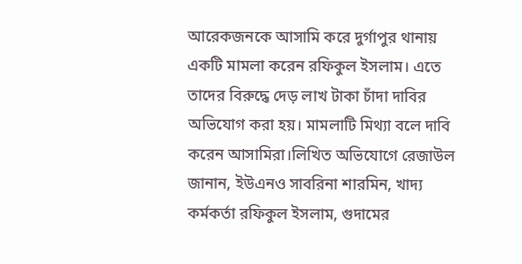আরেকজনকে আসামি করে দুর্গাপুর থানায় একটি মামলা করেন রফিকুল ইসলাম। এতে তাদের বিরুদ্ধে দেড় লাখ টাকা চাঁদা দাবির অভিযোগ করা হয়। মামলাটি মিথ্যা বলে দাবি করেন আসামিরা।লিখিত অভিযোগে রেজাউল জানান, ইউএনও সাবরিনা শারমিন, খাদ্য কর্মকর্তা রফিকুল ইসলাম, গুদামের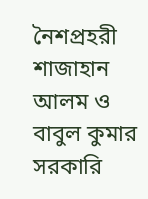নৈশপ্রহরী শাজাহান আলম ও বাবুল কুমার সরকারি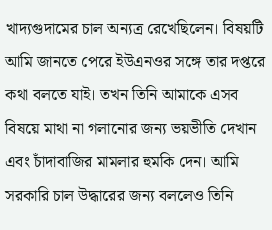খাদ্যগুদামের চাল অন্যত্র রেখেছিলেন। বিষয়টি আমি জানতে পেরে ইউএনওর সঙ্গে তার দপ্তরে কথা বলতে যাই। তখন তিনি আমাকে এসব বিষয়ে মাথা না গলানোর জন্য ভয়ভীতি দেখান এবং চাঁদাবাজির মামলার হুমকি দেন। আমি সরকারি চাল উদ্ধারের জন্য বললেও তিনি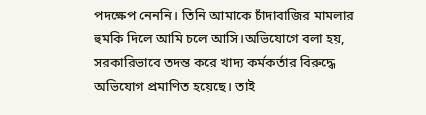পদক্ষেপ নেননি। তিনি আমাকে চাঁদাবাজির মামলার হুমকি দিলে আমি চলে আসি।অভিযোগে বলা হয়, সরকারিভাবে তদন্ত করে খাদ্য কর্মকর্তার বিরুদ্ধে অভিযোগ প্রমাণিত হয়েছে। তাই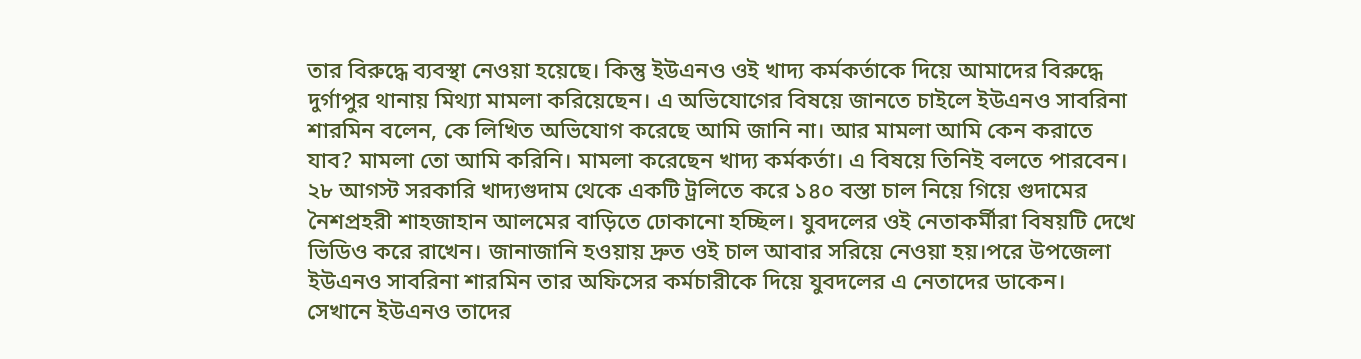তার বিরুদ্ধে ব্যবস্থা নেওয়া হয়েছে। কিন্তু ইউএনও ওই খাদ্য কর্মকর্তাকে দিয়ে আমাদের বিরুদ্ধে দুর্গাপুর থানায় মিথ্যা মামলা করিয়েছেন। এ অভিযোগের বিষয়ে জানতে চাইলে ইউএনও সাবরিনা শারমিন বলেন, কে লিখিত অভিযোগ করেছে আমি জানি না। আর মামলা আমি কেন করাতে যাব? মামলা তো আমি করিনি। মামলা করেছেন খাদ্য কর্মকর্তা। এ বিষয়ে তিনিই বলতে পারবেন। ২৮ আগস্ট সরকারি খাদ্যগুদাম থেকে একটি ট্রলিতে করে ১৪০ বস্তা চাল নিয়ে গিয়ে গুদামের নৈশপ্রহরী শাহজাহান আলমের বাড়িতে ঢোকানো হচ্ছিল। যুবদলের ওই নেতাকর্মীরা বিষয়টি দেখে ভিডিও করে রাখেন। জানাজানি হওয়ায় দ্রুত ওই চাল আবার সরিয়ে নেওয়া হয়।পরে উপজেলা ইউএনও সাবরিনা শারমিন তার অফিসের কর্মচারীকে দিয়ে যুবদলের এ নেতাদের ডাকেন। সেখানে ইউএনও তাদের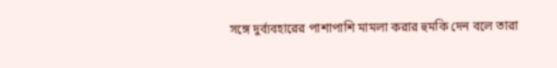সঙ্গে দুর্ব্যবহারের পাশাপাশি মামলা করার হুমকি দেন বলে তারা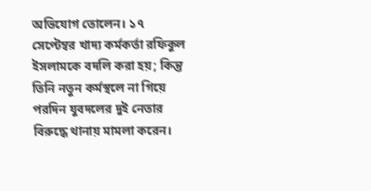অভিযোগ তোলেন। ১৭ সেপ্টেম্বর খাদ্য কর্মকর্তা রফিকুল ইসলামকে বদলি করা হয়; কিন্তু তিনি নতুন কর্মস্থলে না গিয়ে পরদিন যুবদলের দুই নেতার বিরুদ্ধে থানায় মামলা করেন।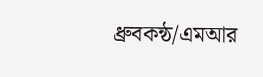ধ্রুবকন্ঠ/এমআর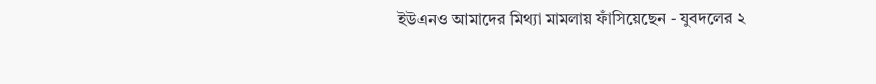ইউএনও আমাদের মিথ্যা মামলায় ফাঁসিয়েছেন - যুবদলের ২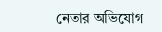নেতার অভিযোগ